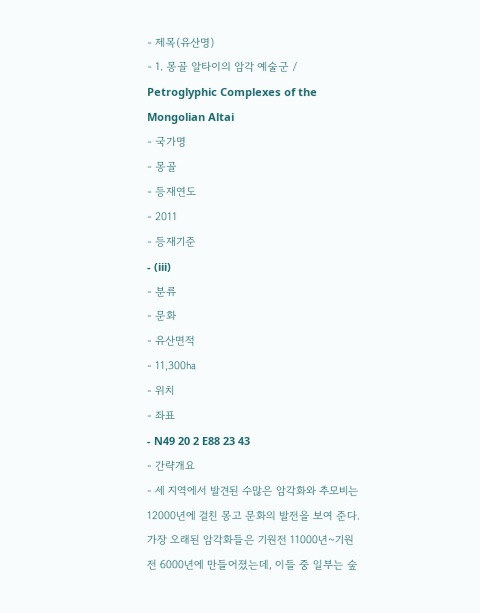- 제목(유산명)
- 1. 몽골 알타이의 암각 예술군 / Petroglyphic Complexes of the Mongolian Altai
- 국가명
- 몽골
- 등재연도
- 2011
- 등재기준
- (iii)
- 분류
- 문화
- 유산면적
- 11,300㏊
- 위치
- 좌표
- N49 20 2 E88 23 43
- 간략개요
- 세 지역에서 발견된 수많은 암각화와 추모비는 12000년에 걸친 몽고 문화의 발전을 보여 준다. 가장 오래된 암각화들은 기원전 11000년~기원전 6000년에 만들어졌는데, 이들 중 일부는 숲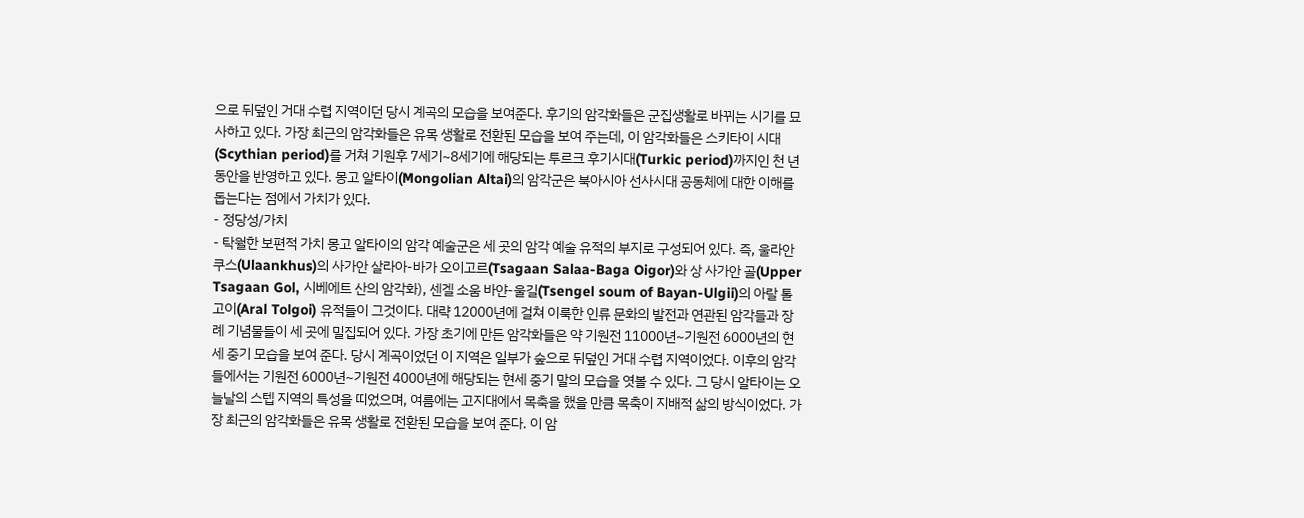으로 뒤덮인 거대 수렵 지역이던 당시 계곡의 모습을 보여준다. 후기의 암각화들은 군집생활로 바뀌는 시기를 묘사하고 있다. 가장 최근의 암각화들은 유목 생활로 전환된 모습을 보여 주는데, 이 암각화들은 스키타이 시대(Scythian period)를 거쳐 기원후 7세기~8세기에 해당되는 투르크 후기시대(Turkic period)까지인 천 년 동안을 반영하고 있다. 몽고 알타이(Mongolian Altai)의 암각군은 북아시아 선사시대 공동체에 대한 이해를 돕는다는 점에서 가치가 있다.
- 정당성/가치
- 탁월한 보편적 가치 몽고 알타이의 암각 예술군은 세 곳의 암각 예술 유적의 부지로 구성되어 있다. 즉, 울라안쿠스(Ulaankhus)의 사가안 살라아-바가 오이고르(Tsagaan Salaa-Baga Oigor)와 상 사가안 골(Upper Tsagaan Gol, 시베에트 산의 암각화), 센겔 소움 바얀-울길(Tsengel soum of Bayan-Ulgii)의 아랄 톨고이(Aral Tolgoi) 유적들이 그것이다. 대략 12000년에 걸쳐 이룩한 인류 문화의 발전과 연관된 암각들과 장례 기념물들이 세 곳에 밀집되어 있다. 가장 초기에 만든 암각화들은 약 기원전 11000년~기원전 6000년의 현세 중기 모습을 보여 준다. 당시 계곡이었던 이 지역은 일부가 숲으로 뒤덮인 거대 수렵 지역이었다. 이후의 암각들에서는 기원전 6000년~기원전 4000년에 해당되는 현세 중기 말의 모습을 엿볼 수 있다. 그 당시 알타이는 오늘날의 스텝 지역의 특성을 띠었으며, 여름에는 고지대에서 목축을 했을 만큼 목축이 지배적 삶의 방식이었다. 가장 최근의 암각화들은 유목 생활로 전환된 모습을 보여 준다. 이 암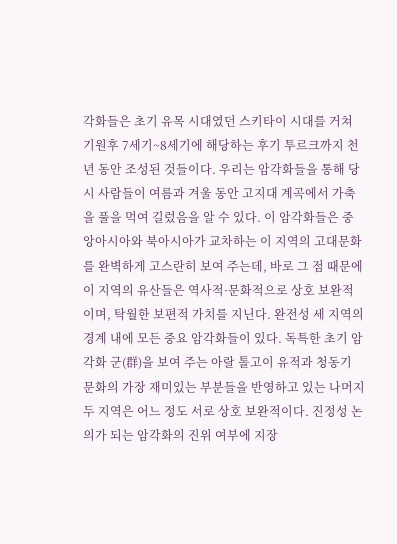각화들은 초기 유목 시대였던 스키타이 시대를 거쳐 기원후 7세기~8세기에 해당하는 후기 투르크까지 천년 동안 조성된 것들이다. 우리는 암각화들을 통해 당시 사람들이 여름과 겨울 동안 고지대 계곡에서 가축을 풀을 먹여 길렀음을 알 수 있다. 이 암각화들은 중앙아시아와 북아시아가 교차하는 이 지역의 고대문화를 완벽하게 고스란히 보여 주는데, 바로 그 점 때문에 이 지역의 유산들은 역사적·문화적으로 상호 보완적이며, 탁월한 보편적 가치를 지닌다. 완전성 세 지역의 경계 내에 모든 중요 암각화들이 있다. 독특한 초기 암각화 군(群)을 보여 주는 아랄 톨고이 유적과 청동기 문화의 가장 재미있는 부분들을 반영하고 있는 나머지 두 지역은 어느 정도 서로 상호 보완적이다. 진정성 논의가 되는 암각화의 진위 여부에 지장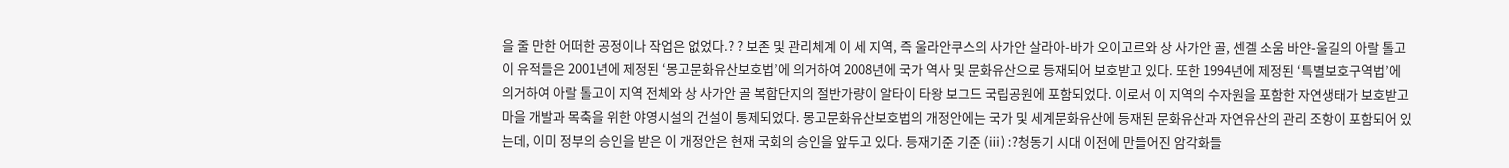을 줄 만한 어떠한 공정이나 작업은 없었다.? ? 보존 및 관리체계 이 세 지역, 즉 울라안쿠스의 사가안 살라아-바가 오이고르와 상 사가안 골, 센겔 소움 바얀-울길의 아랄 톨고이 유적들은 2001년에 제정된 ‘몽고문화유산보호법’에 의거하여 2008년에 국가 역사 및 문화유산으로 등재되어 보호받고 있다. 또한 1994년에 제정된 ‘특별보호구역법’에 의거하여 아랄 톨고이 지역 전체와 상 사가안 골 복합단지의 절반가량이 알타이 타왕 보그드 국립공원에 포함되었다. 이로서 이 지역의 수자원을 포함한 자연생태가 보호받고 마을 개발과 목축을 위한 야영시설의 건설이 통제되었다. 몽고문화유산보호법의 개정안에는 국가 및 세계문화유산에 등재된 문화유산과 자연유산의 관리 조항이 포함되어 있는데, 이미 정부의 승인을 받은 이 개정안은 현재 국회의 승인을 앞두고 있다. 등재기준 기준 (ⅲ) :?청동기 시대 이전에 만들어진 암각화들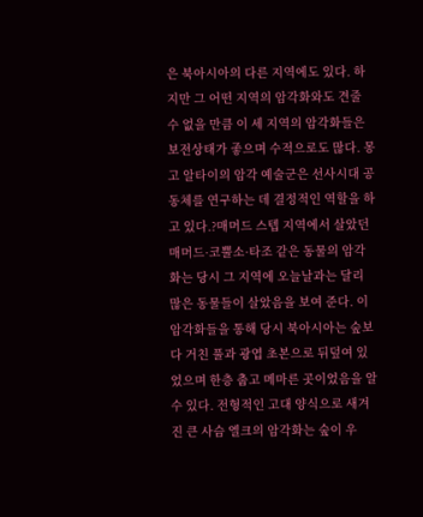은 북아시아의 다른 지역에도 있다. 하지만 그 어떤 지역의 암각화와도 견줄 수 없을 만큼 이 세 지역의 암각화들은 보전상태가 좋으며 수적으로도 많다. 몽고 알타이의 암각 예술군은 선사시대 공동체를 연구하는 데 결정적인 역할을 하고 있다.?매머드 스텝 지역에서 살았던 매머드·코뿔소·타조 같은 동물의 암각화는 당시 그 지역에 오늘날과는 달리 많은 동물들이 살았음을 보여 준다. 이 암각화들을 통해 당시 북아시아는 숲보다 거친 풀과 광엽 초본으로 뒤덮여 있었으며 한층 춥고 메마른 곳이었음을 알 수 있다. 전형적인 고대 양식으로 새겨진 큰 사슴 엘크의 암각화는 숲이 우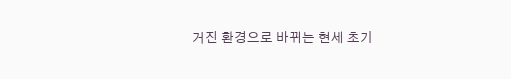거진 환경으로 바뀌는 현세 초기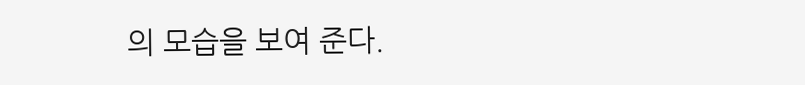의 모습을 보여 준다.